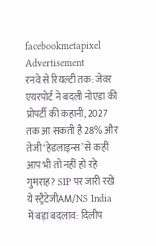facebookmetapixel
Advertisement
रनवे से रियल्टी तक: जेवर एयरपोर्ट ने बदली नोएडा की प्रोपर्टी की कहानी, 2027 तक आ सकती है 28% और तेजी‘हेडलाइन्स’ से कहीं आप भी तो नहीं हो रहे गुमराह? SIP पर जारी रखें ये स्ट्रैटेजीAM/NS India में बड़ा बदलाव: दिलीप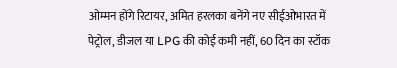ओम्मन होंगे रिटायर, अमित हरलका बनेंगे नए सीईओभारत में पेट्रोल, डीजल या LPG की कोई कमी नहीं, 60 दिन का स्टॉक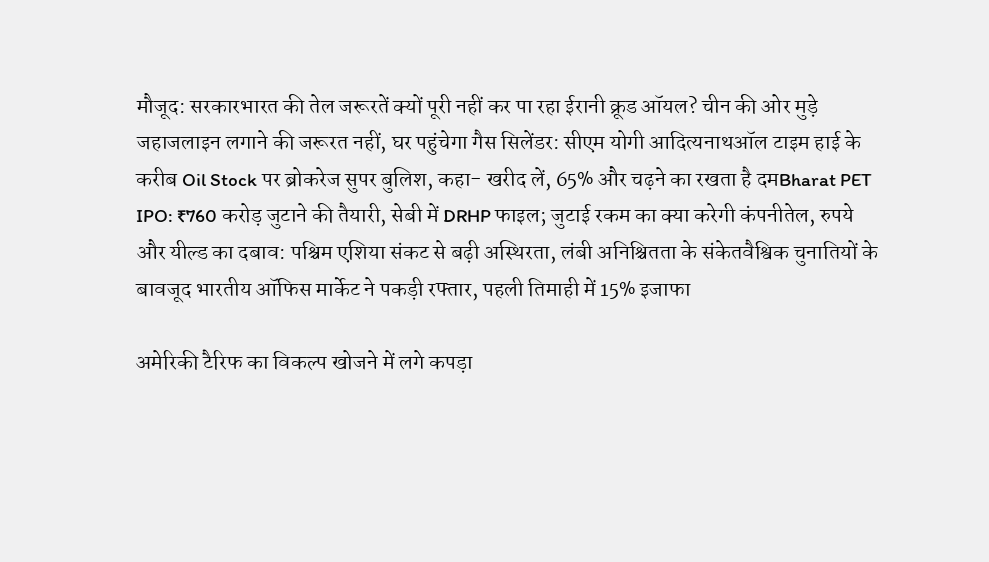मौजूद: सरकारभारत की तेल जरूरतें क्यों पूरी नहीं कर पा रहा ईरानी क्रूड ऑयल? चीन की ओर मुड़े जहाजलाइन लगाने की जरूरत नहीं, घर पहुंचेगा गैस सिलेंडर: सीएम योगी आदित्यनाथऑल टाइम हाई के करीब Oil Stock पर ब्रोकरेज सुपर बुलिश, कहा- खरीद लें, 65% और चढ़ने का रखता है दमBharat PET IPO: ₹760 करोड़ जुटाने की तैयारी, सेबी में DRHP फाइल; जुटाई रकम का क्या करेगी कंपनीतेल, रुपये और यील्ड का दबाव: पश्चिम एशिया संकट से बढ़ी अस्थिरता, लंबी अनिश्चितता के संकेतवैश्विक चुनातियों के बावजूद भारतीय ऑफिस मार्केट ने पकड़ी रफ्तार, पहली तिमाही में 15% इजाफा

अमेरिकी टैरिफ का विकल्प खोजने में लगे कपड़ा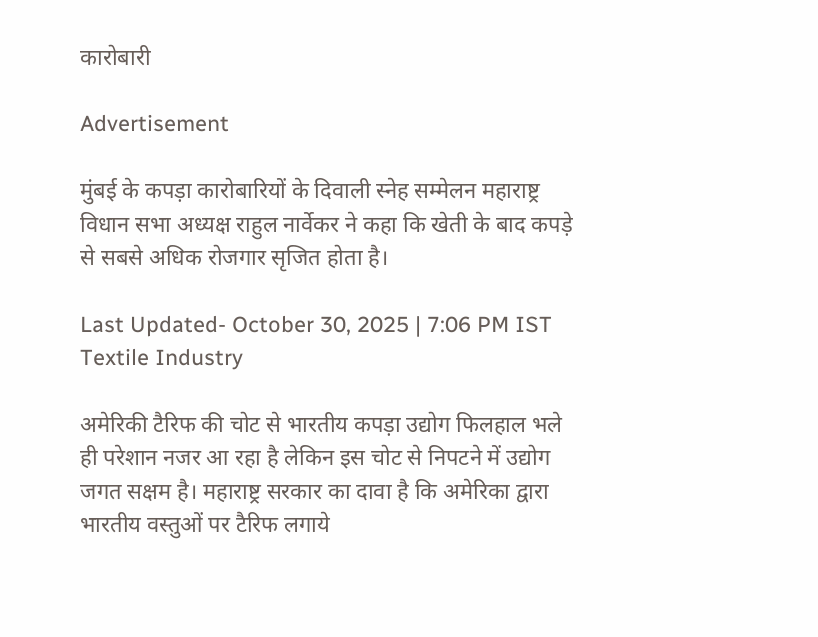कारोबारी

Advertisement

मुंबई के कपड़ा कारोबारियों के दिवाली स्नेह सम्मेलन महाराष्ट्र विधान सभा अध्यक्ष राहुल नार्वेकर ने कहा कि खेती के बाद कपड़े से सबसे अधिक रोजगार सृजित होता है।

Last Updated- October 30, 2025 | 7:06 PM IST
Textile Industry

अमेरिकी टैरिफ की चोट से भारतीय कपड़ा उद्योग फिलहाल भले ही परेशान नजर आ रहा है लेकिन इस चोट से निपटने में उद्योग जगत सक्षम है। महाराष्ट्र सरकार का दावा है कि अमेरिका द्वारा भारतीय वस्तुओं पर टैरिफ लगाये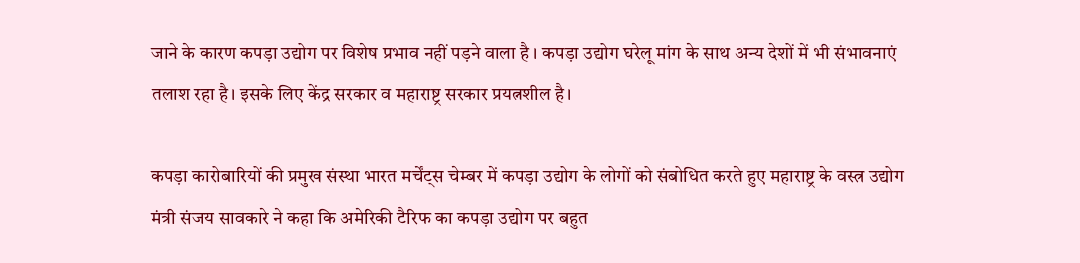जाने के कारण कपड़ा उद्योग पर विशेष प्रभाव नहीं पड़ने वाला है । कपड़ा उद्योग घरेलू मांग के साथ अन्य देशों में भी संभावनाएं तलाश रहा है। इसके लिए केंद्र सरकार व महाराष्ट्र सरकार प्रयत्नशील है।

कपड़ा कारोबारियों की प्रमुख संस्था भारत मर्चेंट्स चेम्बर में कपड़ा उद्योग के लोगों को संबोधित करते हुए महाराष्ट्र के वस्त्र उद्योग मंत्री संजय सावकारे ने कहा कि अमेरिकी टैरिफ का कपड़ा उद्योग पर बहुत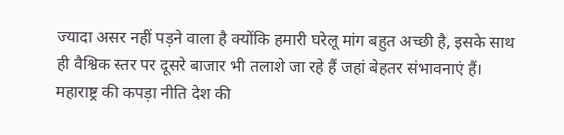ज्यादा असर नहीं पड़ने वाला है क्योंकि हमारी घरेलू मांग बहुत अच्छी है, इसके साथ ही वैश्विक स्तर पर दूसरे बाजार भी तलाशे जा रहे हैं जहां बेहतर संभावनाएं हैं। महाराष्ट्र की कपड़ा नीति देश की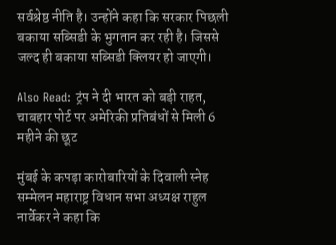सर्वश्रेष्ठ नीति है। उन्होंने कहा कि सरकार पिछली बकाया सब्सिडी के भुगतान कर रही है। जिससे जल्द ही बकाया सब्सिडी क्लियर हो जाएगी।

Also Read: ट्रंप ने दी भारत को बड़ी राहत, चाबहार पोर्ट पर अमेरिकी प्रतिबंधों से मिली 6 महीने की छूट

मुंबई के कपड़ा कारोबारियों के दिवाली स्नेह सम्मेलन महाराष्ट्र विधान सभा अध्यक्ष राहुल नार्वेकर ने कहा कि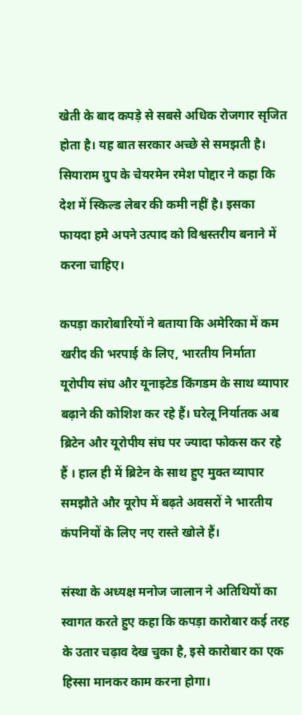खेती के बाद कपड़े से सबसे अधिक रोजगार सृजित होता है। यह बात सरकार अच्छे से समझती है। सियाराम ग्रुप के चेयरमेन रमेश पोद्दार ने कहा कि देश में स्किल्ड लेबर की कमी नहीं है। इसका फायदा हमे अपने उत्पाद को विश्वस्तरीय बनाने में करना चाहिए।

कपड़ा कारोबारियों ने बताया कि अमेरिका में कम खरीद की भरपाई के लिए, भारतीय निर्माता यूरोपीय संघ और यूनाइटेड किंगडम के साथ व्यापार बढ़ाने की कोशिश कर रहे हैं। घरेलू निर्यातक अब ब्रिटेन और यूरोपीय संघ पर ज्यादा फोकस कर रहे हैं । हाल ही में ब्रिटेन के साथ हुए मुक्त व्यापार समझौते और यूरोप में बढ़ते अवसरों ने भारतीय कंपनियों के लिए नए रास्ते खोले हैं।

संस्था के अध्यक्ष मनोज जालान ने अतिथियों का स्वागत करते हुए कहा कि कपड़ा कारोबार कई तरह के उतार चढ़ाव देख चुका है, इसे कारोबार का एक हिस्सा मानकर काम करना होगा।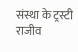संस्था के ट्रस्टी राजीव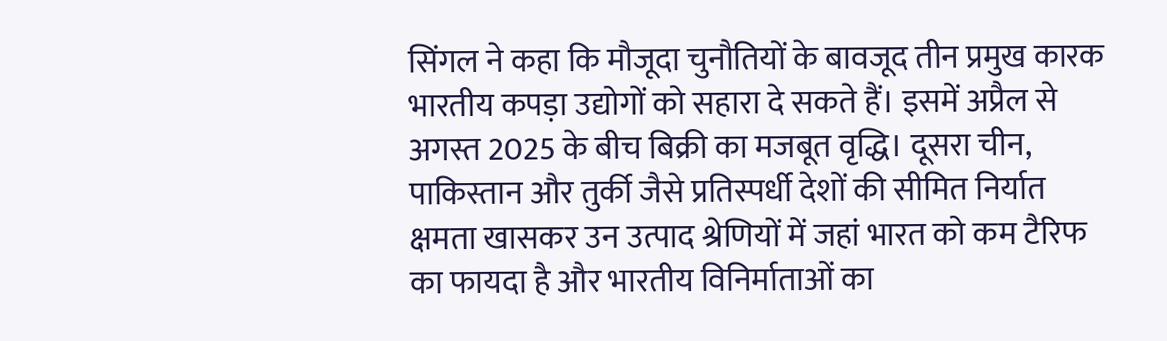सिंगल ने कहा कि मौजूदा चुनौतियों के बावजूद तीन प्रमुख कारक भारतीय कपड़ा उद्योगों को सहारा दे सकते हैं। इसमें अप्रैल से अगस्त 2025 के बीच बिक्री का मजबूत वृद्धि। दूसरा चीन, पाकिस्तान और तुर्की जैसे प्रतिस्पर्धी देशों की सीमित निर्यात क्षमता खासकर उन उत्पाद श्रेणियों में जहां भारत को कम टैरिफ का फायदा है और भारतीय विनिर्माताओं का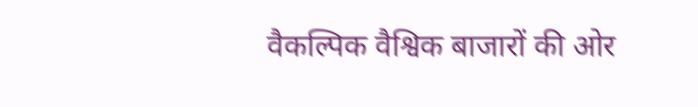वैकल्पिक वैश्विक बाजारों की ओर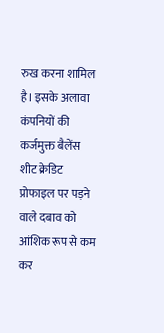रुख करना शामिल है। इसके अलावा कंपनियों की कर्जमुक्त बैलेंस शीट क्रेडिट प्रोफाइल पर पड़ने वाले दबाव को आंशिक रूप से कम कर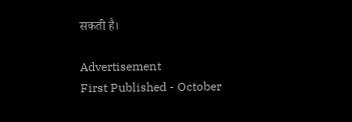सकती है।

Advertisement
First Published - October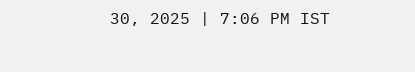30, 2025 | 7:06 PM IST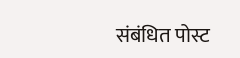संबंधित पोस्ट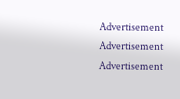Advertisement
Advertisement
Advertisement